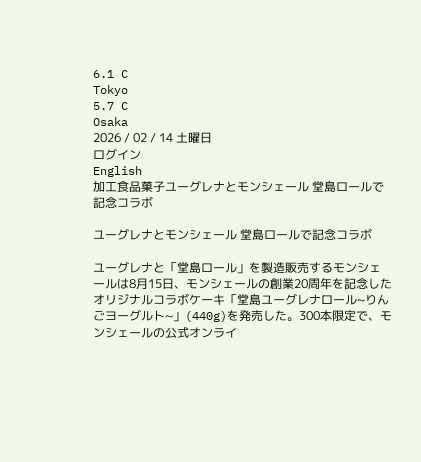6.1 C
Tokyo
5.7 C
Osaka
2026 / 02 / 14 土曜日
ログイン
English
加工食品菓子ユーグレナとモンシェール 堂島ロールで記念コラボ

ユーグレナとモンシェール 堂島ロールで記念コラボ

ユーグレナと「堂島ロール」を製造販売するモンシェールは8月15日、モンシェールの創業20周年を記念したオリジナルコラボケーキ「堂島ユーグレナロール~りんごヨーグルト~」(440g)を発売した。300本限定で、モンシェールの公式オンライ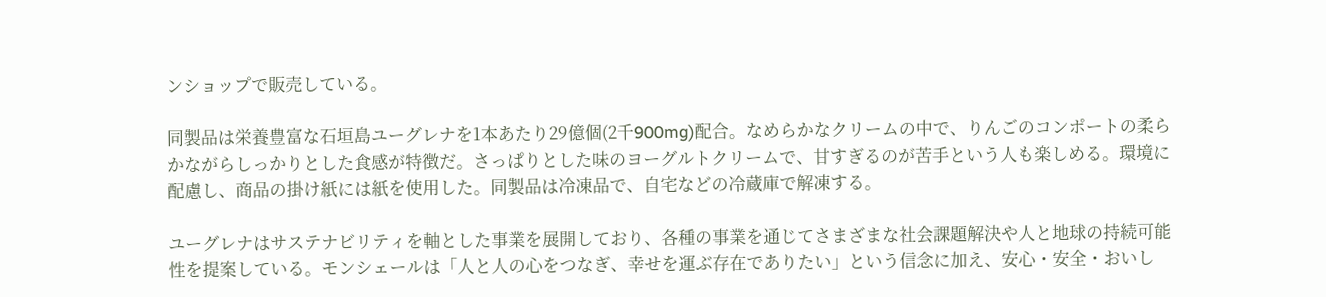ンショップで販売している。

同製品は栄養豊富な石垣島ユーグレナを1本あたり29億個(2千900mg)配合。なめらかなクリームの中で、りんごのコンポートの柔らかながらしっかりとした食感が特徴だ。さっぱりとした味のヨーグルトクリームで、甘すぎるのが苦手という人も楽しめる。環境に配慮し、商品の掛け紙には紙を使用した。同製品は冷凍品で、自宅などの冷蔵庫で解凍する。

ユーグレナはサステナビリティを軸とした事業を展開しており、各種の事業を通じてさまざまな社会課題解決や人と地球の持続可能性を提案している。モンシェールは「人と人の心をつなぎ、幸せを運ぶ存在でありたい」という信念に加え、安心・安全・おいし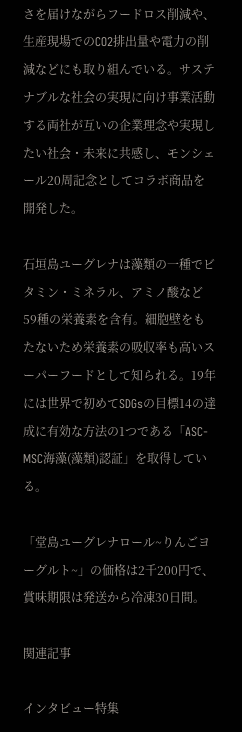さを届けながらフードロス削減や、生産現場でのCO2排出量や電力の削減などにも取り組んでいる。サステナブルな社会の実現に向け事業活動する両社が互いの企業理念や実現したい社会・未来に共感し、モンシェール20周記念としてコラボ商品を開発した。

石垣島ユーグレナは藻類の一種でビタミン・ミネラル、アミノ酸など59種の栄養素を含有。細胞壁をもたないため栄養素の吸収率も高いスーパーフードとして知られる。19年には世界で初めてSDGsの目標14の達成に有効な方法の1つである「ASC-MSC海藻(藻類)認証」を取得している。

「堂島ユーグレナロール~りんごヨーグルト~」の価格は2千200円で、賞味期限は発送から冷凍30日間。

関連記事

インタビュー特集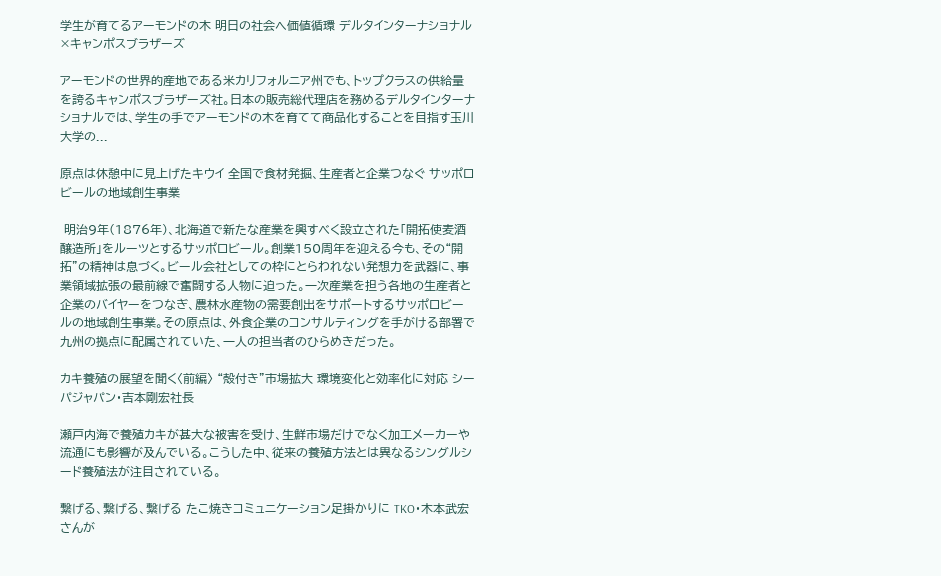学生が育てるアーモンドの木 明日の社会へ価値循環 デルタインターナショナル×キャンポスブラザーズ

アーモンドの世界的産地である米カリフォルニア州でも、トップクラスの供給量を誇るキャンポスブラザーズ社。日本の販売総代理店を務めるデルタインターナショナルでは、学生の手でアーモンドの木を育てて商品化することを目指す玉川大学の...

原点は休憩中に見上げたキウイ 全国で食材発掘、生産者と企業つなぐ サッポロビールの地域創生事業

 明治9年(1876年)、北海道で新たな産業を興すべく設立された「開拓使麦酒醸造所」をルーツとするサッポロビール。創業150周年を迎える今も、その“開拓”の精神は息づく。ビール会社としての枠にとらわれない発想力を武器に、事業領域拡張の最前線で奮闘する人物に迫った。一次産業を担う各地の生産者と企業のバイヤーをつなぎ、農林水産物の需要創出をサポートするサッポロビールの地域創生事業。その原点は、外食企業のコンサルティングを手がける部署で九州の拠点に配属されていた、一人の担当者のひらめきだった。

カキ養殖の展望を聞く〈前編〉 “殻付き”市場拡大 環境変化と効率化に対応 シーパジャパン・吉本剛宏社長

瀬戸内海で養殖カキが甚大な被害を受け、生鮮市場だけでなく加工メーカーや流通にも影響が及んでいる。こうした中、従来の養殖方法とは異なるシングルシード養殖法が注目されている。

繋げる、繋げる、繋げる たこ焼きコミュニケーション足掛かりに TKO・木本武宏さんが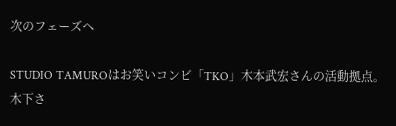次のフェーズへ

STUDIO TAMUROはお笑いコンビ「TKO」木本武宏さんの活動拠点。木下さ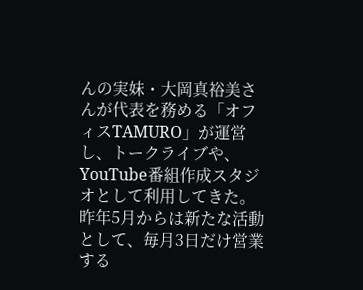んの実妹・大岡真裕美さんが代表を務める「オフィスTAMURO」が運営し、トークライブや、YouTube番組作成スタジオとして利用してきた。昨年5月からは新たな活動として、毎月3日だけ営業する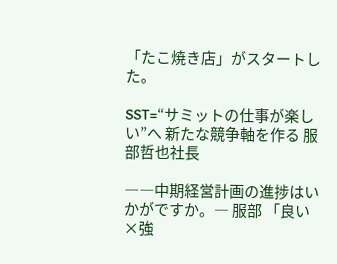「たこ焼き店」がスタートした。

SST=“サミットの仕事が楽しい”へ 新たな競争軸を作る 服部哲也社長

――中期経営計画の進捗はいかがですか。― 服部 「良い×強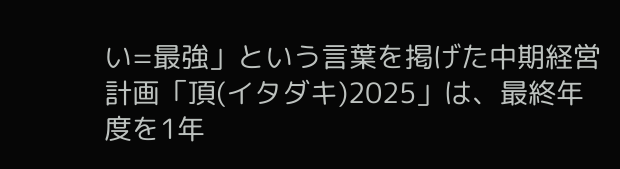い=最強」という言葉を掲げた中期経営計画「頂(イタダキ)2025」は、最終年度を1年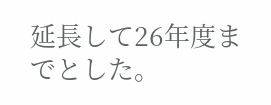延長して26年度までとした。